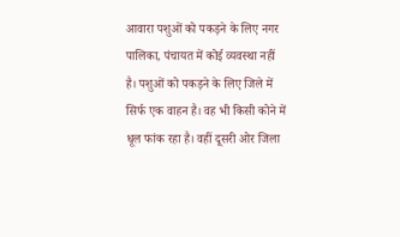आवारा पशुओं को पकड़ने के लिए नगर पालिका, पंचायत में कोई व्यवस्था नहीं है। पशुओं को पकड़ने के लिए जिले में सिर्फ एक वाहन है। वह भी किसी कोने में धूल फांक रहा है। वहीं दूसरी ओर जिला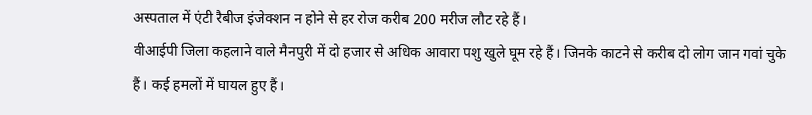अस्पताल में एंटी रैबीज इंजेक्शन न होने से हर रोज करीब 200 मरीज लौट रहे हैं।
वीआईपी जिला कहलाने वाले मैनपुरी में दो हजार से अधिक आवारा पशु खुले घूम रहे हैं। जिनके काटने से करीब दो लोग जान गवां चुके हैं। कई हमलों में घायल हुए हैं।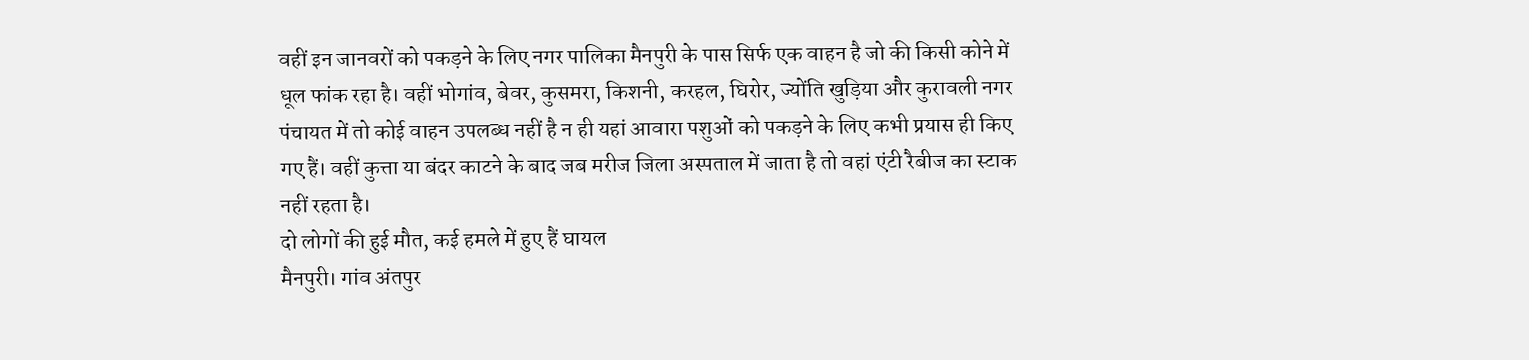वहीं इन जानवरों को पकड़ने के लिए नगर पालिका मैनपुरी के पास सिर्फ एक वाहन है जो की किसी कोने में धूल फांक रहा है। वहीं भोगांव, बेवर, कुसमरा, किशनी, करहल, घिरोर, ज्योंति खुड़िया और कुरावली नगर पंचायत में तो कोई वाहन उपलब्ध नहीं है न ही यहां आवारा पशुओं को पकड़ने के लिए कभी प्रयास ही किए गए हैं। वहीं कुत्ता या बंदर काटने के बाद जब मरीज जिला अस्पताल में जाता है तो वहां एंटी रैबीज का स्टाक नहीं रहता है।
दो लोगों की हुई मौत, कई हमले में हुए हैं घायल
मैनपुरी। गांव अंतपुर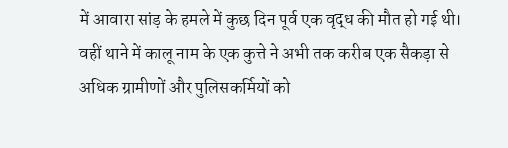में आवारा सांड़ के हमले में कुछ दिन पूर्व एक वृद्ध की मौत हो गई थी। वहीं थाने में कालू नाम के एक कुत्ते ने अभी तक करीब एक सैकड़ा से अधिक ग्रामीणों और पुलिसकर्मियों को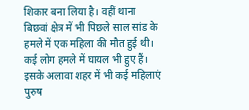शिकार बना लिया है। वहीं थाना बिछवां क्षेत्र में भी पिछले साल सांड के हमले में एक महिला की मौत हुई थी। कई लोग हमले में घायल भी हुए हैं। इसके अलावा शहर में भी कई महिलाएं पुरुष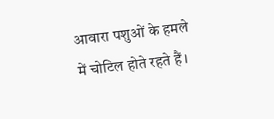आवारा पशुओं के हमले में चोटिल होते रहते हैं।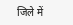जिले में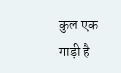कुल एक गाड़ी है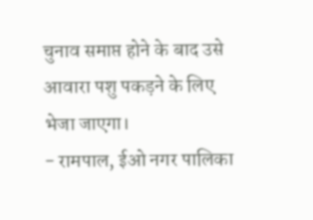चुनाव समाप्त होने के बाद उसे आवारा पशु पकड़ने के लिए भेजा जाएगा।
- रामपाल, ईओ नगर पालिका